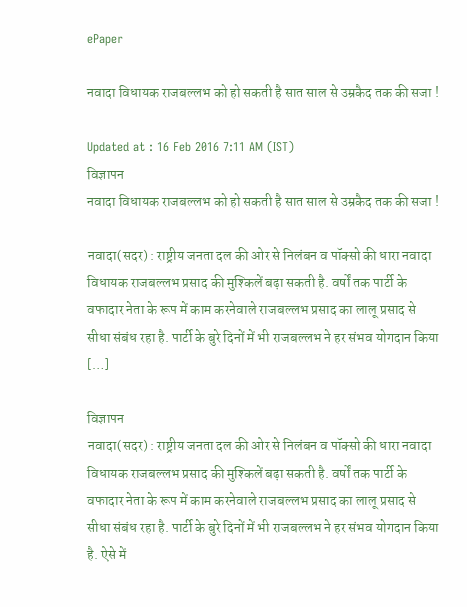ePaper

नवादा विधायक राजबल्लभ को हो सकती है सात साल से उम्रकैद तक की सजा !

Updated at : 16 Feb 2016 7:11 AM (IST)
विज्ञापन
नवादा विधायक राजबल्लभ को हो सकती है सात साल से उम्रकैद तक की सजा !

नवादा(सदर) : राष्ट्रीय जनता दल की ओर से निलंबन व पॉक्सो की धारा नवादा विधायक राजबल्लभ प्रसाद की मुश्किलें बढ़ा सकती है. वर्षों तक पार्टी के वफादार नेता के रूप में काम करनेवाले राजबल्लभ प्रसाद का लालू प्रसाद से सीधा संबंध रहा है. पार्टी के बुरे दिनों में भी राजबल्लभ ने हर संभव योगदान किया […]

विज्ञापन
नवादा(सदर) : राष्ट्रीय जनता दल की ओर से निलंबन व पॉक्सो की धारा नवादा विधायक राजबल्लभ प्रसाद की मुश्किलें बढ़ा सकती है. वर्षों तक पार्टी के वफादार नेता के रूप में काम करनेवाले राजबल्लभ प्रसाद का लालू प्रसाद से सीधा संबंध रहा है. पार्टी के बुरे दिनों में भी राजबल्लभ ने हर संभव योगदान किया है. ऐसे में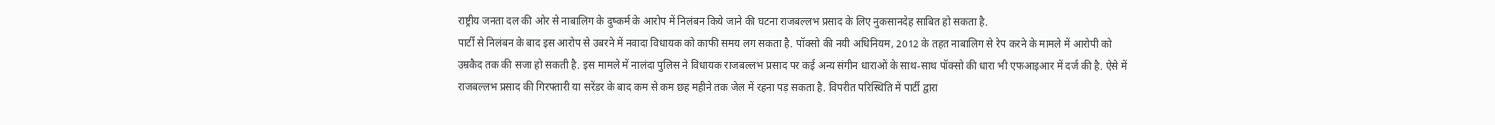राष्ट्रीय जनता दल की ओर से नाबालिग के दुष्कर्म के आरोप में निलंबन किये जाने की घटना राजबल्लभ प्रसाद के लिए नुकसानदेह साबित हो सकता है.
पार्टी से निलंबन के बाद इस आरोप से उबरने में नवादा विधायक को काफी समय लग सकता है. पॉक्सो की नयी अधिनियम, 2012 के तहत नाबालिग से रेप करने के मामले में आरोपी को उम्रकैद तक की सजा हो सकती है. इस मामले में नालंदा पुलिस ने विधायक राजबल्लभ प्रसाद पर कई अन्य संगीन धाराओं के साथ-साथ पॉक्सो की धारा भी एफआइआर में दर्ज की है. ऐसे में राजबल्लभ प्रसाद की गिरफ्तारी या सरेंडर के बाद कम से कम छह महीने तक जेल में रहना पड़ सकता है. विपरीत परिस्थिति में पार्टी द्वारा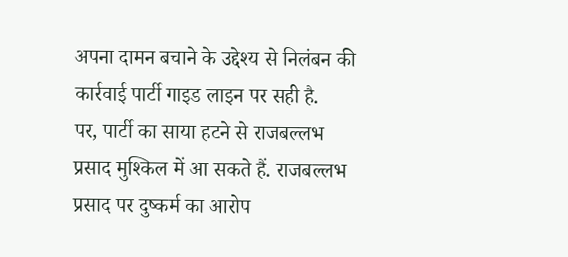अपना दामन बचाने के उद्देश्य से निलंबन की कार्रवाई पार्टी गाइड लाइन पर सही है.
पर, पार्टी का साया हटने से राजबल्लभ प्रसाद मुश्किल में आ सकते हैं. राजबल्लभ प्रसाद पर दुष्कर्म का आरोप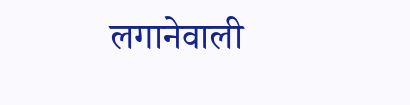लगानेवाली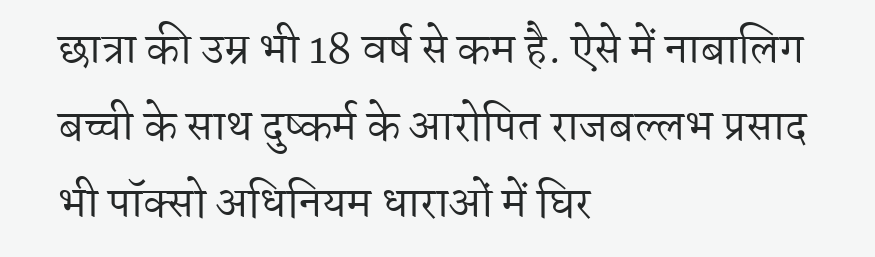छात्रा की उम्र भी 18 वर्ष से कम है. ऐसे में नाबालिग बच्ची के साथ दुष्कर्म के आरोपित राजबल्लभ प्रसाद भी पॉक्सो अधिनियम धाराओं में घिर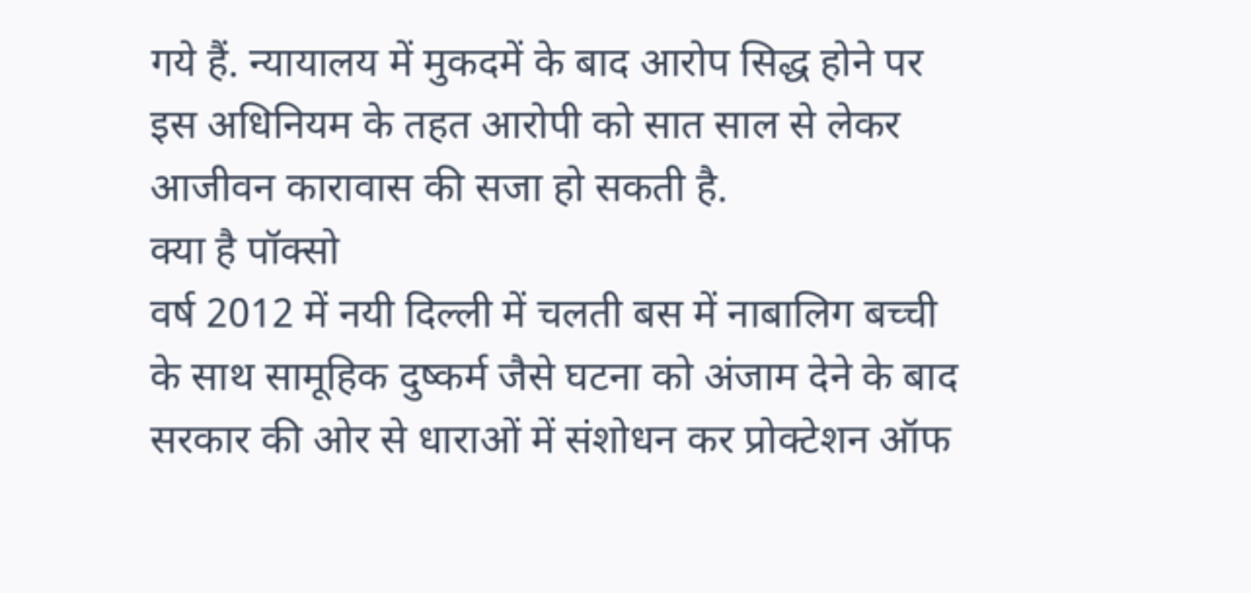गये हैं. न्यायालय में मुकदमें के बाद आरोप सिद्ध होने पर इस अधिनियम के तहत आरोपी को सात साल से लेकर आजीवन कारावास की सजा हो सकती है.
क्या है पॉक्सो
वर्ष 2012 में नयी दिल्ली में चलती बस में नाबालिग बच्ची के साथ सामूहिक दुष्कर्म जैसे घटना को अंजाम देने के बाद सरकार की ओर से धाराओं में संशोधन कर प्रोक्टेशन ऑफ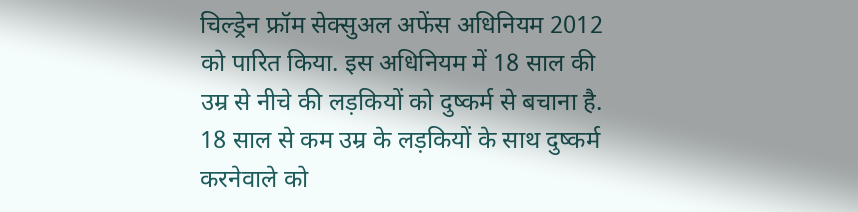चिल्ड्रेन फ्रॉम सेक्सुअल अफेंस अधिनियम 2012 को पारित किया. इस अधिनियम में 18 साल की उम्र से नीचे की लड़कियों को दुष्कर्म से बचाना है. 18 साल से कम उम्र के लड़कियों के साथ दुष्कर्म करनेवाले को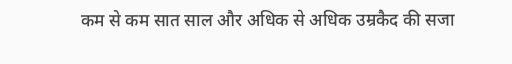कम से कम सात साल और अधिक से अधिक उम्रकैद की सजा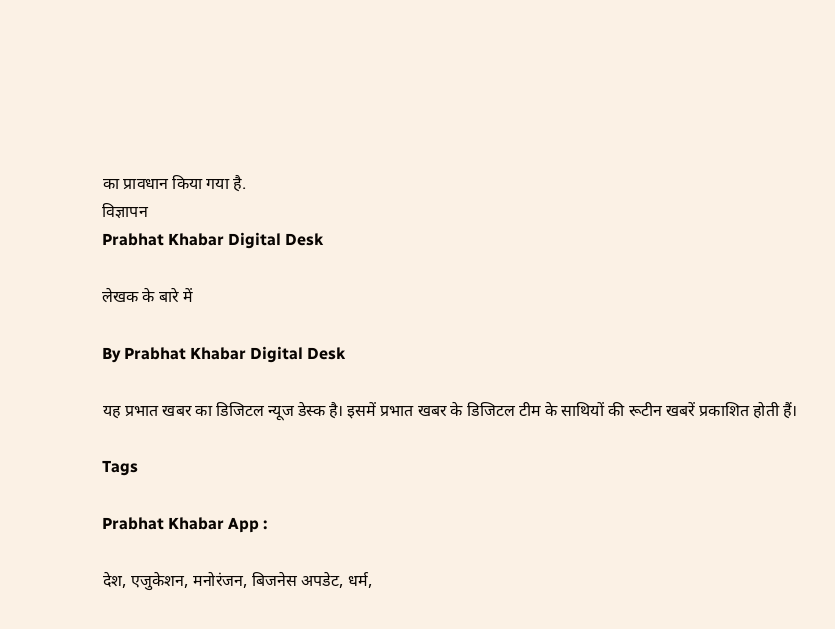का प्रावधान किया गया है.
विज्ञापन
Prabhat Khabar Digital Desk

लेखक के बारे में

By Prabhat Khabar Digital Desk

यह प्रभात खबर का डिजिटल न्यूज डेस्क है। इसमें प्रभात खबर के डिजिटल टीम के साथियों की रूटीन खबरें प्रकाशित होती हैं।

Tags

Prabhat Khabar App :

देश, एजुकेशन, मनोरंजन, बिजनेस अपडेट, धर्म,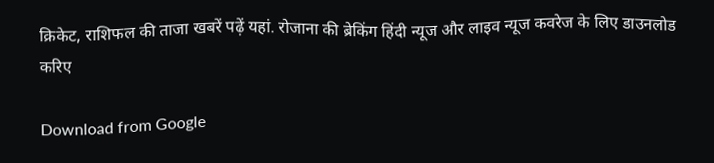क्रिकेट, राशिफल की ताजा खबरें पढ़ें यहां. रोजाना की ब्रेकिंग हिंदी न्यूज और लाइव न्यूज कवरेज के लिए डाउनलोड करिए

Download from Google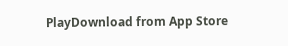PlayDownload from App Store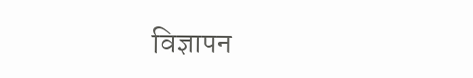विज्ञापन